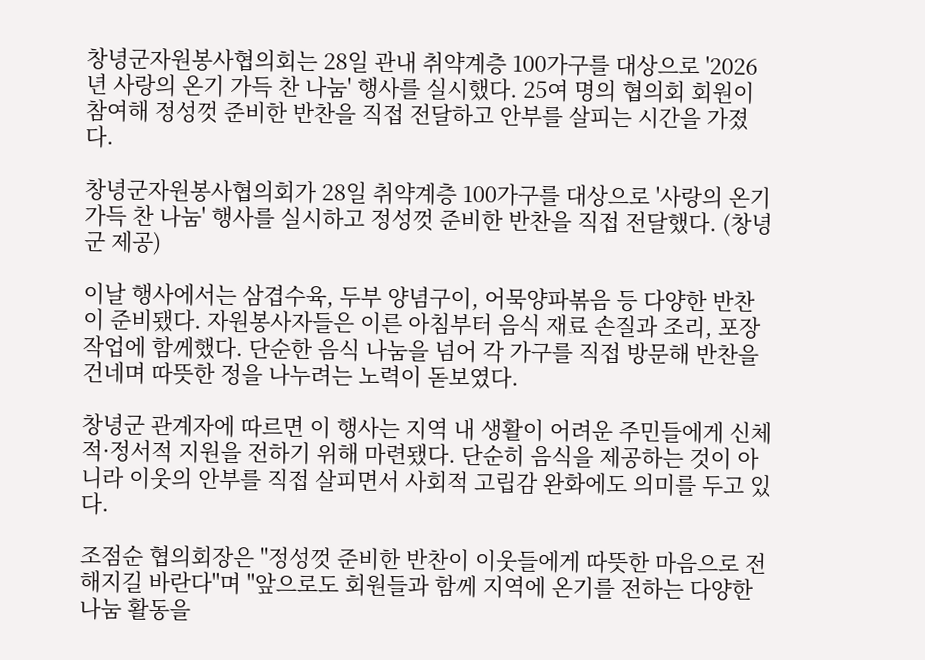창녕군자원봉사협의회는 28일 관내 취약계층 100가구를 대상으로 '2026년 사랑의 온기 가득 찬 나눔' 행사를 실시했다. 25여 명의 협의회 회원이 참여해 정성껏 준비한 반찬을 직접 전달하고 안부를 살피는 시간을 가졌다.

창녕군자원봉사협의회가 28일 취약계층 100가구를 대상으로 '사랑의 온기 가득 찬 나눔' 행사를 실시하고 정성껏 준비한 반찬을 직접 전달했다. (창녕군 제공)

이날 행사에서는 삼겹수육, 두부 양념구이, 어묵양파볶음 등 다양한 반찬이 준비됐다. 자원봉사자들은 이른 아침부터 음식 재료 손질과 조리, 포장 작업에 함께했다. 단순한 음식 나눔을 넘어 각 가구를 직접 방문해 반찬을 건네며 따뜻한 정을 나누려는 노력이 돋보였다.

창녕군 관계자에 따르면 이 행사는 지역 내 생활이 어려운 주민들에게 신체적·정서적 지원을 전하기 위해 마련됐다. 단순히 음식을 제공하는 것이 아니라 이웃의 안부를 직접 살피면서 사회적 고립감 완화에도 의미를 두고 있다.

조점순 협의회장은 "정성껏 준비한 반찬이 이웃들에게 따뜻한 마음으로 전해지길 바란다"며 "앞으로도 회원들과 함께 지역에 온기를 전하는 다양한 나눔 활동을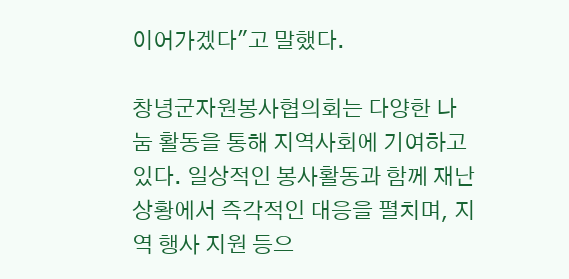이어가겠다"고 말했다.

창녕군자원봉사협의회는 다양한 나눔 활동을 통해 지역사회에 기여하고 있다. 일상적인 봉사활동과 함께 재난 상황에서 즉각적인 대응을 펼치며, 지역 행사 지원 등으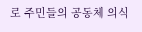로 주민들의 공동체 의식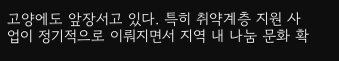고양에도 앞장서고 있다. 특히 취약계층 지원 사업이 정기적으로 이뤄지면서 지역 내 나눔 문화 확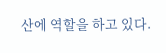산에 역할을 하고 있다.